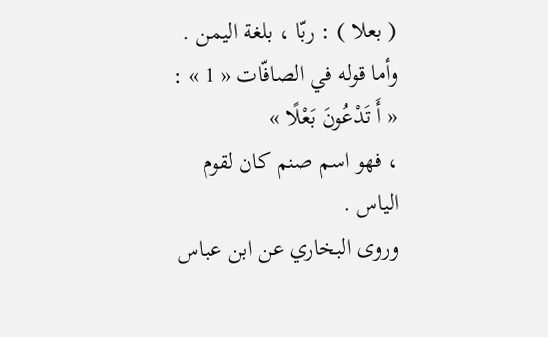( بعلا ) : ربّا ، بلغة اليمن . وأما قوله في الصافّات « 1 » :
« أَ تَدْعُونَ بَعْلًا »
، فهو اسم صنم كان لقوم الياس .
وروى البخاري عن ابن عباس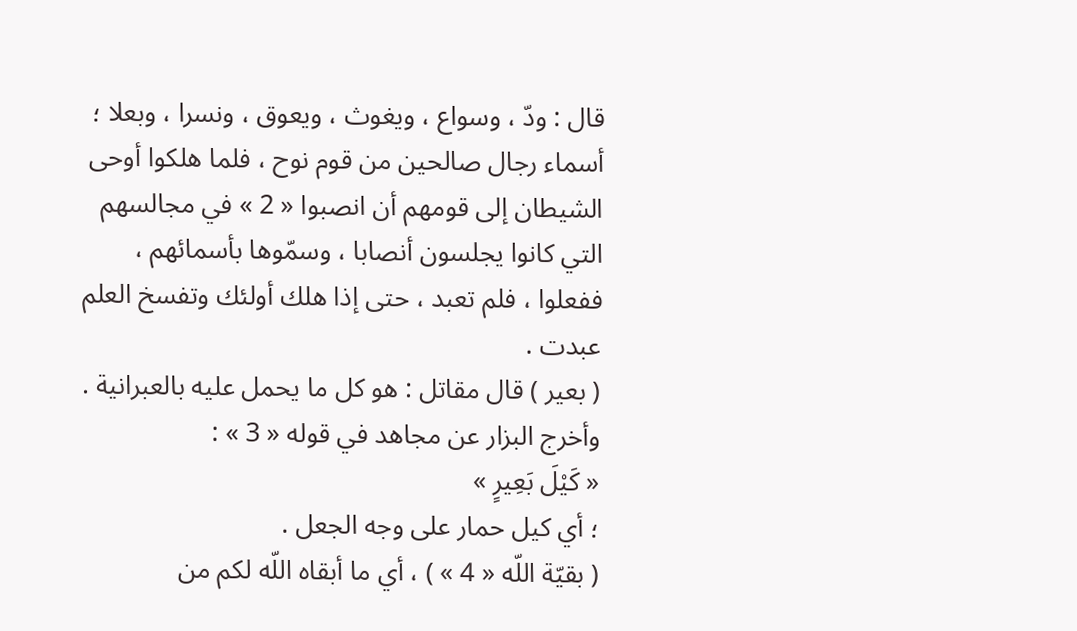قال : ودّ ، وسواع ، ويغوث ، ويعوق ، ونسرا ، وبعلا ؛ أسماء رجال صالحين من قوم نوح ، فلما هلكوا أوحى الشيطان إلى قومهم أن انصبوا « 2 » في مجالسهم التي كانوا يجلسون أنصابا ، وسمّوها بأسمائهم ، ففعلوا ، فلم تعبد ، حتى إذا هلك أولئك وتفسخ العلم عبدت .
( بعير ) قال مقاتل : هو كل ما يحمل عليه بالعبرانية . وأخرج البزار عن مجاهد في قوله « 3 » :
« كَيْلَ بَعِيرٍ »
؛ أي كيل حمار على وجه الجعل .
( بقيّة اللّه « 4 » ) ، أي ما أبقاه اللّه لكم من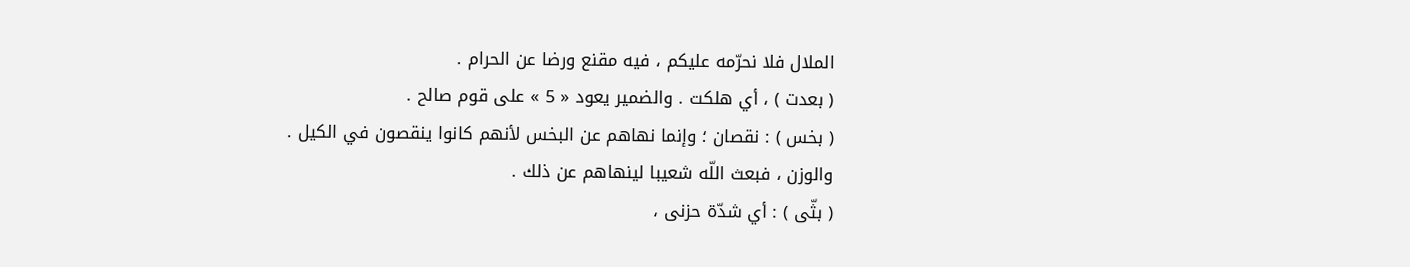الملال فلا نحرّمه عليكم ، فيه مقنع ورضا عن الحرام .
( بعدت ) ، أي هلكت . والضمير يعود « 5 » على قوم صالح .
( بخس ) : نقصان ؛ وإنما نهاهم عن البخس لأنهم كانوا ينقصون في الكيل .
والوزن ، فبعث اللّه شعيبا لينهاهم عن ذلك .
( بثّى ) : أي شدّة حزنى ،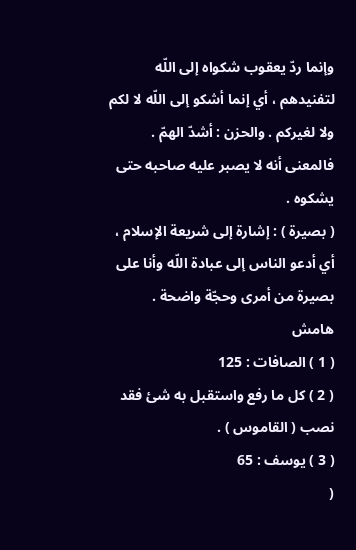وإنما ردّ يعقوب شكواه إلى اللّه لتفنيدهم ، أي إنما أشكو إلى اللّه لا لكم ولا لغيركم . والحزن : أشدّ الهمّ .
فالمعنى أنه لا يصبر عليه صاحبه حتى يشكوه .
( بصيرة ) : إشارة إلى شريعة الإسلام ، أي أدعو الناس إلى عبادة اللّه وأنا على بصيرة من أمرى وحجّة واضحة .
هامش
( 1 ) الصافات : 125
( 2 ) كل ما رفع واستقبل به شئ فقد نصب ( القاموس ) .
( 3 ) يوسف : 65
(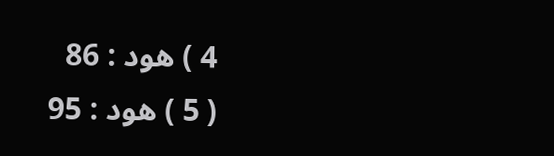4 ) هود : 86
( 5 ) هود : 95